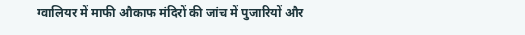ग्वालियर में माफी औकाफ मंदिरों की जांच में पुजारियों और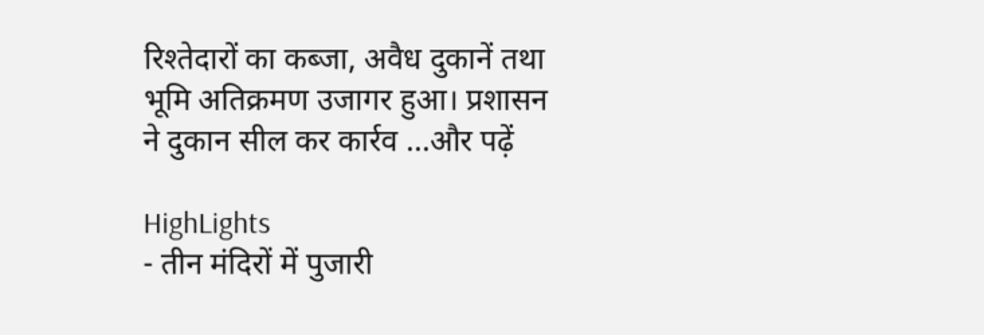रिश्तेदारों का कब्जा, अवैध दुकानें तथा भूमि अतिक्रमण उजागर हुआ। प्रशासन ने दुकान सील कर कार्रव …और पढ़ें

HighLights
- तीन मंदिरों में पुजारी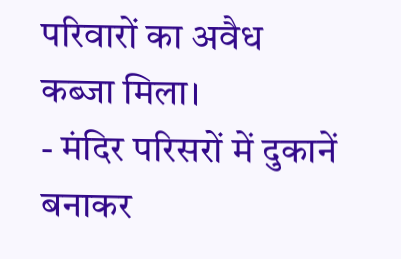परिवारों का अवैध कब्जा मिला।
- मंदिर परिसरों में दुकानें बनाकर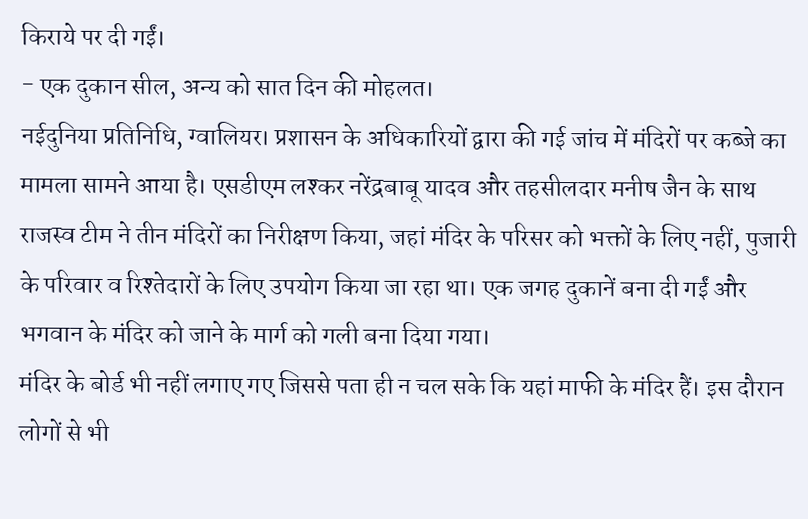किराये पर दी गईं।
- एक दुकान सील, अन्य को सात दिन की मोहलत।
नईदुनिया प्रतिनिधि, ग्वालियर। प्रशासन के अधिकारियों द्वारा की गई जांच में मंदिरों पर कब्जे का मामला सामने आया है। एसडीएम लश्कर नरेंद्रबाबू यादव और तहसीलदार मनीष जैन के साथ राजस्व टीम ने तीन मंदिरों का निरीक्षण किया, जहां मंदिर के परिसर को भक्तों के लिए नहीं, पुजारी के परिवार व रिश्तेदारों के लिए उपयोग किया जा रहा था। एक जगह दुकानें बना दी गईं और भगवान के मंदिर को जाने के मार्ग को गली बना दिया गया।
मंदिर के बोर्ड भी नहीं लगाए गए जिससे पता ही न चल सके कि यहां माफी के मंदिर हैं। इस दौरान लोगों से भी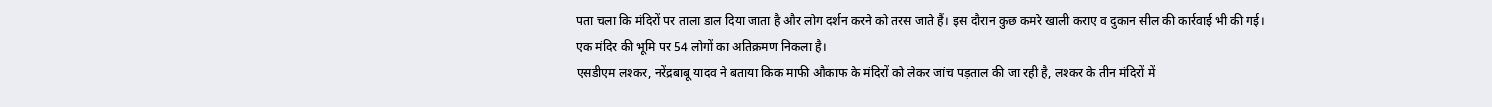पता चला कि मंदिरों पर ताला डाल दिया जाता है और लोग दर्शन करने को तरस जाते हैं। इस दौरान कुछ कमरे खाली कराए व दुकान सील की कार्रवाई भी की गई। एक मंदिर की भूमि पर 54 लोगों का अतिक्रमण निकला है।
एसडीएम लश्कर, नरेंद्रबाबू यादव ने बताया किक माफी औकाफ के मंदिरों को लेकर जांच पड़ताल की जा रही है, लश्कर के तीन मंदिरों में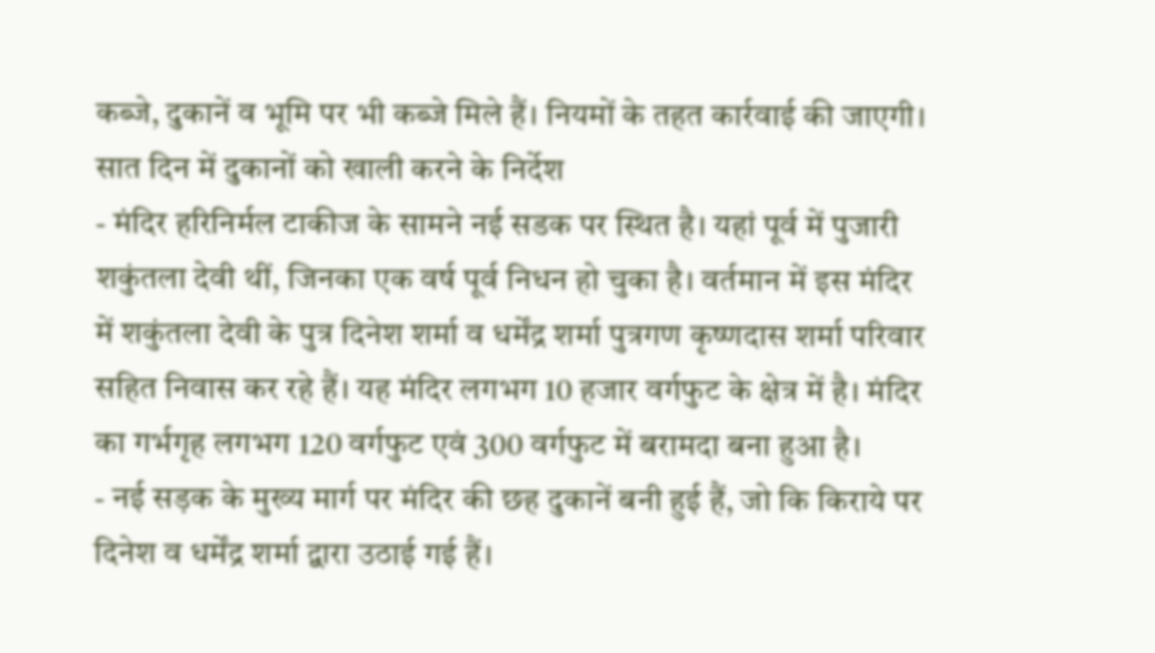कब्जे, दुकानें व भूमि पर भी कब्जे मिले हैं। नियमों के तहत कार्रवाई की जाएगी।
सात दिन में दुकानों को खाली करने के निर्देश
- मंदिर हरिनिर्मल टाकीज के सामने नई सडक पर स्थित है। यहां पूर्व में पुजारी शकुंतला देवी थीं, जिनका एक वर्ष पूर्व निधन हो चुका है। वर्तमान में इस मंदिर में शकुंतला देवी के पुत्र दिनेश शर्मा व धर्मेंद्र शर्मा पुत्रगण कृष्णदास शर्मा परिवार सहित निवास कर रहे हैं। यह मंदिर लगभग 10 हजार वर्गफुट के क्षेत्र में है। मंदिर का गर्भगृह लगभग 120 वर्गफुट एवं 300 वर्गफुट में बरामदा बना हुआ है।
- नई सड़क के मुख्य मार्ग पर मंदिर की छह दुकानें बनी हुई हैं, जो कि किराये पर दिनेश व धर्मेंद्र शर्मा द्वारा उठाई गई हैं।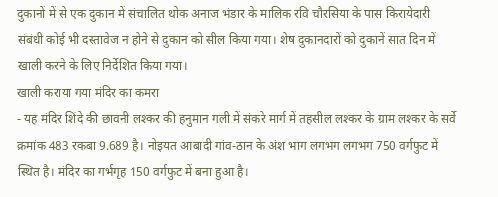दुकानों में से एक दुकान में संचालित थोक अनाज भंडार के मालिक रवि चौरसिया के पास किरायेदारी संबंधी कोई भी दस्तावेज न होने से दुकान को सील किया गया। शेष दुकानदारों को दुकानें सात दिन में खाली करने के लिए निर्देशित किया गया।
खाली कराया गया मंदिर का कमरा
- यह मंदिर शिंदे की छावनी लश्कर की हनुमान गली में संकरे मार्ग में तहसील लश्कर के ग्राम लश्कर के सर्वे क्रमांक 483 रकबा 9.689 है। नोइयत आबादी गांव-ठान के अंश भाग लगभग लगभग 750 वर्गफुट में स्थित है। मंदिर का गर्भगृह 150 वर्गफुट में बना हुआ है।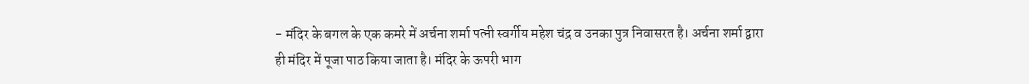- मंदिर के बगल के एक कमरे में अर्चना शर्मा पत्नी स्वर्गीय महेश चंद्र व उनका पुत्र निवासरत है। अर्चना शर्मा द्वारा ही मंदिर में पूजा पाठ किया जाता है। मंदिर के ऊपरी भाग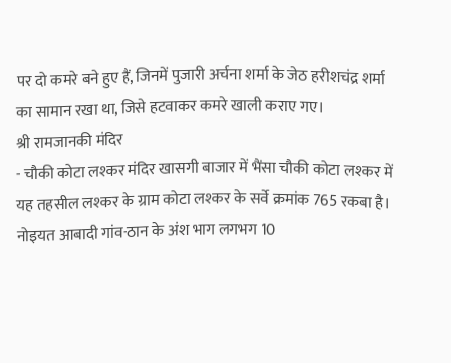पर दो कमरे बने हुए हैं, जिनमें पुजारी अर्चना शर्मा के जेठ हरीशचंद्र शर्मा का सामान रखा था, जिसे हटवाकर कमरे खाली कराए गए।
श्री रामजानकी मंदिर
- चौकी कोटा लश्कर मंदिर खासगी बाजार में भैंसा चौकी कोटा लश्कर में यह तहसील लश्कर के ग्राम कोटा लश्कर के सर्वे क्रमांक 765 रकबा है। नोइयत आबादी गांव-ठान के अंश भाग लगभग 10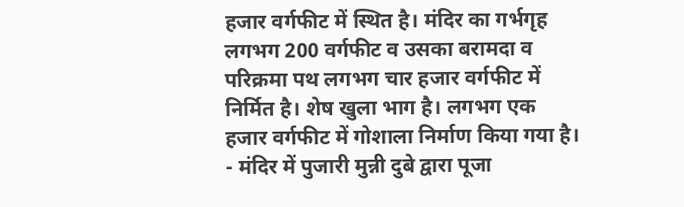हजार वर्गफीट में स्थित है। मंदिर का गर्भगृह लगभग 200 वर्गफीट व उसका बरामदा व परिक्रमा पथ लगभग चार हजार वर्गफीट में निर्मित है। शेष खुला भाग है। लगभग एक हजार वर्गफीट में गोशाला निर्माण किया गया है।
- मंदिर में पुजारी मुन्नी दुबे द्वारा पूजा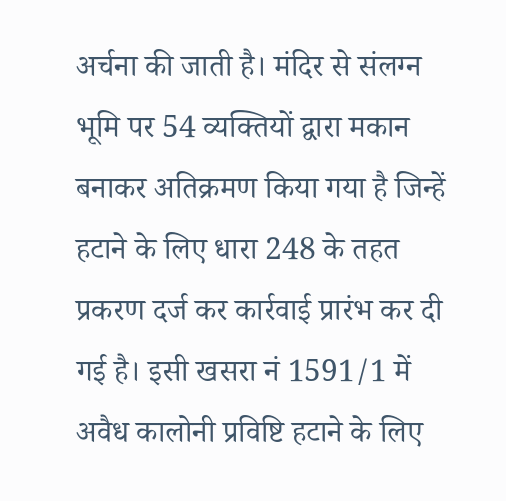अर्चना की जाती है। मंदिर से संलग्न भूमि पर 54 व्यक्तियों द्वारा मकान बनाकर अतिक्रमण किया गया है जिन्हें हटाने के लिए धारा 248 के तहत प्रकरण दर्ज कर कार्रवाई प्रारंभ कर दी गई है। इसी खसरा नं 1591/1 में अवैध कालोनी प्रविष्टि हटाने के लिए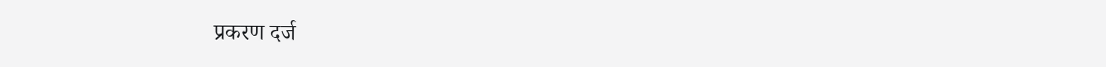प्रकरण दर्ज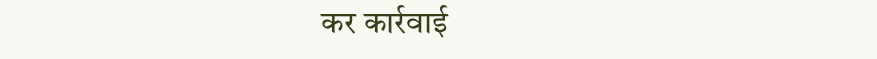कर कार्रवाई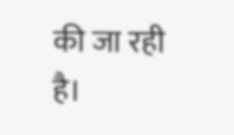की जा रही है।